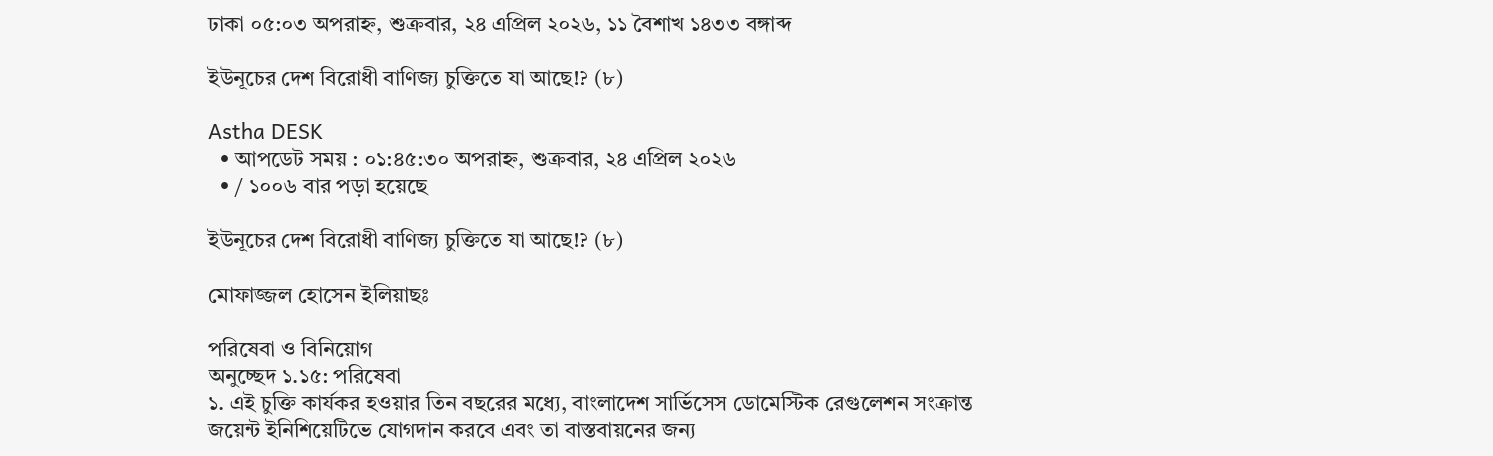ঢাকা ০৫:০৩ অপরাহ্ন, শুক্রবার, ২৪ এপ্রিল ২০২৬, ১১ বৈশাখ ১৪৩৩ বঙ্গাব্দ

ইউনূচের দেশ বিরোধী বাণিজ্য চুক্তিতে যা আছে!? (৮)

Astha DESK
  • আপডেট সময় : ০১:৪৫:৩০ অপরাহ্ন, শুক্রবার, ২৪ এপ্রিল ২০২৬
  • / ১০০৬ বার পড়া হয়েছে

ইউনূচের দেশ বিরোধী বাণিজ্য চুক্তিতে যা আছে!? (৮)

মোফাজ্জল হোসেন ইলিয়াছঃ

পরিষেবা ও বিনিয়োগ
অনুচ্ছেদ ১.১৫: পরিষেবা
১. এই চুক্তি কার্যকর হওয়ার তিন বছরের মধ্যে, বাংলাদেশ সার্ভিসেস ডোমেস্টিক রেগুলেশন সংক্রান্ত জয়েন্ট ইনিশিয়েটিভে যোগদান করবে এবং তা বাস্তবায়নের জন্য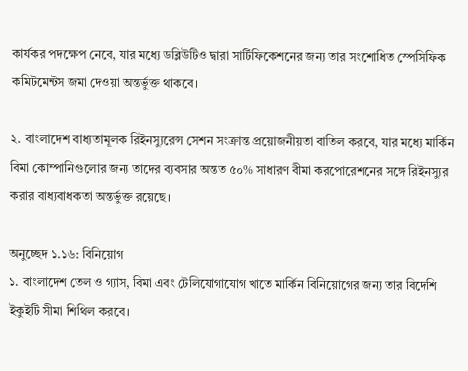কার্যকর পদক্ষেপ নেবে, যার মধ্যে ডব্লিউটিও দ্বারা সার্টিফিকেশনের জন্য তার সংশোধিত স্পেসিফিক কমিটমেন্টস জমা দেওয়া অন্তর্ভুক্ত থাকবে।

২. বাংলাদেশ বাধ্যতামূলক রিইনস্যুরেন্স সেশন সংক্রান্ত প্রয়োজনীয়তা বাতিল করবে, যার মধ্যে মার্কিন বিমা কোম্পানিগুলোর জন্য তাদের ব্যবসার অন্তত ৫০% সাধারণ বীমা করপোরেশনের সঙ্গে রিইনস্যুর করার বাধ্যবাধকতা অন্তর্ভুক্ত রয়েছে।

অনুচ্ছেদ ১.১৬: বিনিয়োগ
১. বাংলাদেশ তেল ও গ্যাস, বিমা এবং টেলিযোগাযোগ খাতে মার্কিন বিনিয়োগের জন্য তার বিদেশি ইকুইটি সীমা শিথিল করবে।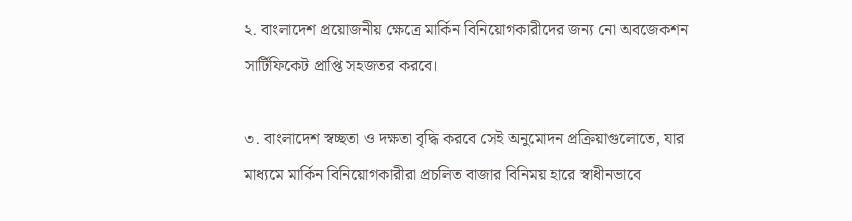২. বাংলাদেশ প্রয়োজনীয় ক্ষেত্রে মার্কিন বিনিয়োগকারীদের জন্য নো অবজেকশন সার্টিফিকেট প্রাপ্তি সহজতর করবে।

৩. বাংলাদেশ স্বচ্ছতা ও দক্ষতা বৃদ্ধি করবে সেই অনুমোদন প্রক্রিয়াগুলোতে, যার মাধ্যমে মার্কিন বিনিয়োগকারীরা প্রচলিত বাজার বিনিময় হারে স্বাধীনভাবে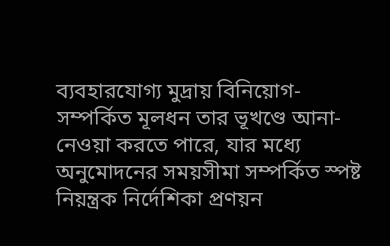ব্যবহারযোগ্য মুদ্রায় বিনিয়োগ-সম্পর্কিত মূলধন তার ভূখণ্ডে আনা-নেওয়া করতে পারে, যার মধ্যে অনুমোদনের সময়সীমা সম্পর্কিত স্পষ্ট নিয়ন্ত্রক নির্দেশিকা প্রণয়ন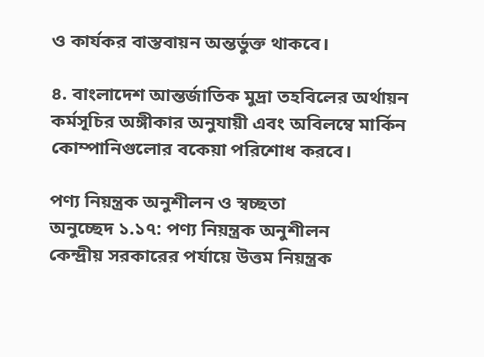ও কার্যকর বাস্তবায়ন অন্তর্ভুক্ত থাকবে।

৪. বাংলাদেশ আন্তর্জাতিক মুদ্রা তহবিলের অর্থায়ন কর্মসূচির অঙ্গীকার অনুযায়ী এবং অবিলম্বে মার্কিন কোম্পানিগুলোর বকেয়া পরিশোধ করবে।

পণ্য নিয়ন্ত্রক অনুশীলন ও স্বচ্ছতা
অনুচ্ছেদ ১.১৭: পণ্য নিয়ন্ত্রক অনুশীলন
কেন্দ্রীয় সরকারের পর্যায়ে উত্তম নিয়ন্ত্রক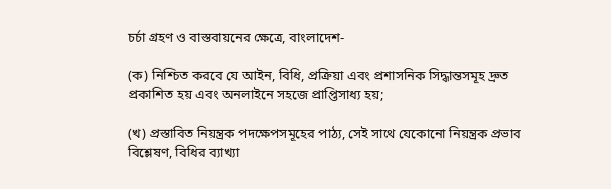চর্চা গ্রহণ ও বাস্তবায়নের ক্ষেত্রে, বাংলাদেশ-

(ক) নিশ্চিত করবে যে আইন, বিধি, প্রক্রিয়া এবং প্রশাসনিক সিদ্ধান্তসমূহ দ্রুত প্রকাশিত হয় এবং অনলাইনে সহজে প্রাপ্তিসাধ্য হয়;

(খ) প্রস্তাবিত নিয়ন্ত্রক পদক্ষেপসমূহের পাঠ্য, সেই সাথে যেকোনো নিয়ন্ত্রক প্রভাব বিশ্লেষণ, বিধির ব্যাখ্যা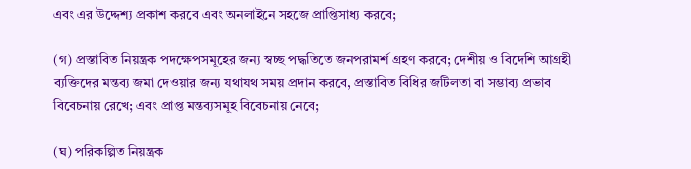এবং এর উদ্দেশ্য প্রকাশ করবে এবং অনলাইনে সহজে প্রাপ্তিসাধ্য করবে;

(গ) প্রস্তাবিত নিয়ন্ত্রক পদক্ষেপসমূহের জন্য স্বচ্ছ পদ্ধতিতে জনপরামর্শ গ্রহণ করবে; দেশীয় ও বিদেশি আগ্রহী ব্যক্তিদের মন্তব্য জমা দেওয়ার জন্য যথাযথ সময় প্রদান করবে, প্রস্তাবিত বিধির জটিলতা বা সম্ভাব্য প্রভাব বিবেচনায় রেখে; এবং প্রাপ্ত মন্তব্যসমূহ বিবেচনায় নেবে;

(ঘ) পরিকল্পিত নিয়ন্ত্রক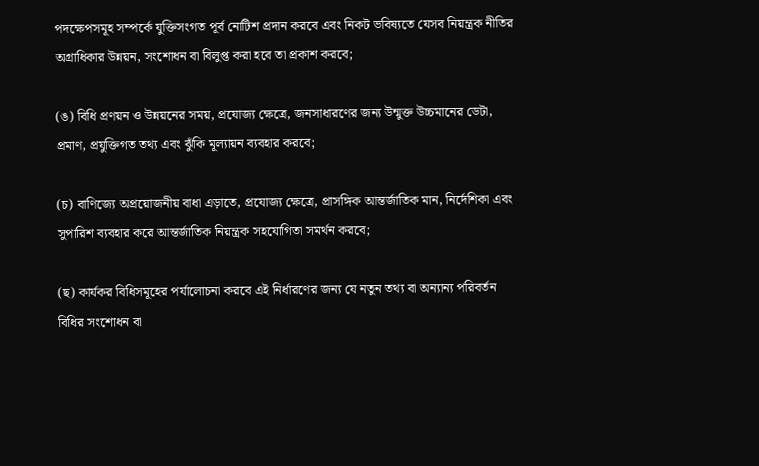পদক্ষেপসমূহ সম্পর্কে যুক্তিসংগত পূর্ব নোটিশ প্রদান করবে এবং নিকট ভবিষ্যতে যেসব নিয়ন্ত্রক নীতির অগ্রাধিকার উন্নয়ন, সংশোধন বা বিলুপ্ত করা হবে তা প্রকাশ করবে;

(ঙ) বিধি প্রণয়ন ও উন্নয়নের সময়, প্রযোজ্য ক্ষেত্রে, জনসাধারণের জন্য উন্মুক্ত উচ্চমানের ডেটা, প্রমাণ, প্রযুক্তিগত তথ্য এবং ঝুঁকি মূল্যায়ন ব্যবহার করবে;

(চ) বাণিজ্যে অপ্রয়োজনীয় বাধা এড়াতে, প্রযোজ্য ক্ষেত্রে, প্রাসঙ্গিক আন্তর্জাতিক মান, নির্দেশিকা এবং সুপারিশ ব্যবহার করে আন্তর্জাতিক নিয়ন্ত্রক সহযোগিতা সমর্থন করবে;

(ছ) কার্যকর বিধিসমূহের পর্যালোচনা করবে এই নির্ধারণের জন্য যে নতুন তথ্য বা অন্যান্য পরিবর্তন বিধির সংশোধন বা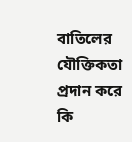বাতিলের যৌক্তিকতা প্রদান করে কি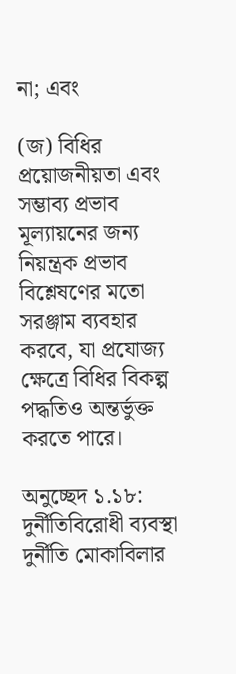না; এবং

(জ) বিধির প্রয়োজনীয়তা এবং সম্ভাব্য প্রভাব মূল্যায়নের জন্য নিয়ন্ত্রক প্রভাব বিশ্লেষণের মতো সরঞ্জাম ব্যবহার করবে, যা প্রযোজ্য ক্ষেত্রে বিধির বিকল্প পদ্ধতিও অন্তর্ভুক্ত করতে পারে।

অনুচ্ছেদ ১.১৮: দুর্নীতিবিরোধী ব্যবস্থা
দুর্নীতি মোকাবিলার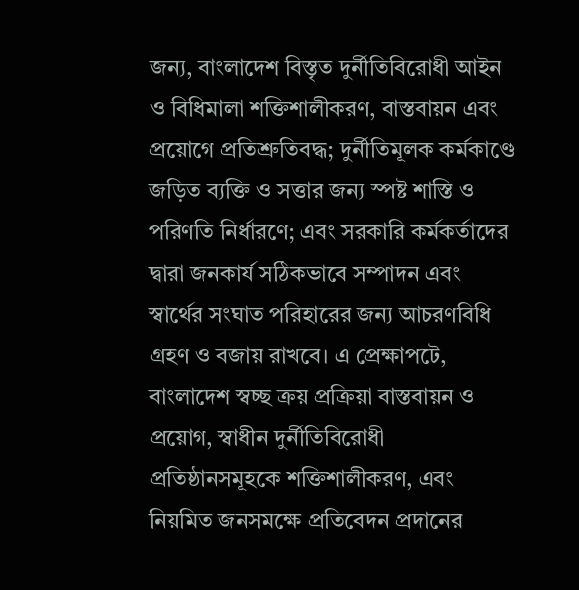জন্য, বাংলাদেশ বিস্তৃত দুর্নীতিবিরোধী আইন ও বিধিমালা শক্তিশালীকরণ, বাস্তবায়ন এবং প্রয়োগে প্রতিশ্রুতিবদ্ধ; দুর্নীতিমূলক কর্মকাণ্ডে জড়িত ব্যক্তি ও সত্তার জন্য স্পষ্ট শাস্তি ও পরিণতি নির্ধারণে; এবং সরকারি কর্মকর্তাদের দ্বারা জনকার্য সঠিকভাবে সম্পাদন এবং স্বার্থের সংঘাত পরিহারের জন্য আচরণবিধি গ্রহণ ও বজায় রাখবে। এ প্রেক্ষাপটে, বাংলাদেশ স্বচ্ছ ক্রয় প্রক্রিয়া বাস্তবায়ন ও প্রয়োগ, স্বাধীন দুর্নীতিবিরোধী প্রতিষ্ঠানসমূহকে শক্তিশালীকরণ, এবং নিয়মিত জনসমক্ষে প্রতিবেদন প্রদানের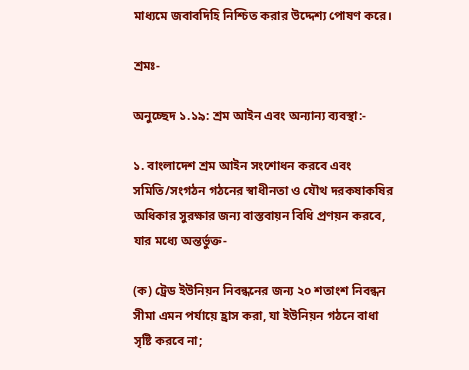মাধ্যমে জবাবদিহি নিশ্চিত করার উদ্দেশ্য পোষণ করে।

শ্রমঃ-

অনুচ্ছেদ ১.১৯: শ্রম আইন এবং অন্যান্য ব্যবস্থা:-

১. বাংলাদেশ শ্রম আইন সংশোধন করবে এবং সমিতি/সংগঠন গঠনের স্বাধীনতা ও যৌথ দরকষাকষির অধিকার সুরক্ষার জন্য বাস্তবায়ন বিধি প্রণয়ন করবে, যার মধ্যে অন্তর্ভুক্ত-

(ক) ট্রেড ইউনিয়ন নিবন্ধনের জন্য ২০ শতাংশ নিবন্ধন সীমা এমন পর্যায়ে হ্রাস করা, যা ইউনিয়ন গঠনে বাধা সৃষ্টি করবে না;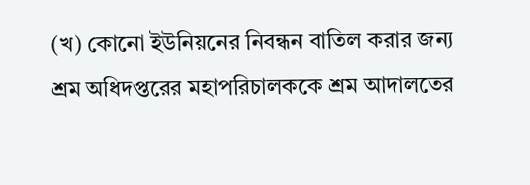(খ) কোনো ইউনিয়নের নিবন্ধন বাতিল করার জন্য শ্রম অধিদপ্তরের মহাপরিচালককে শ্রম আদালতের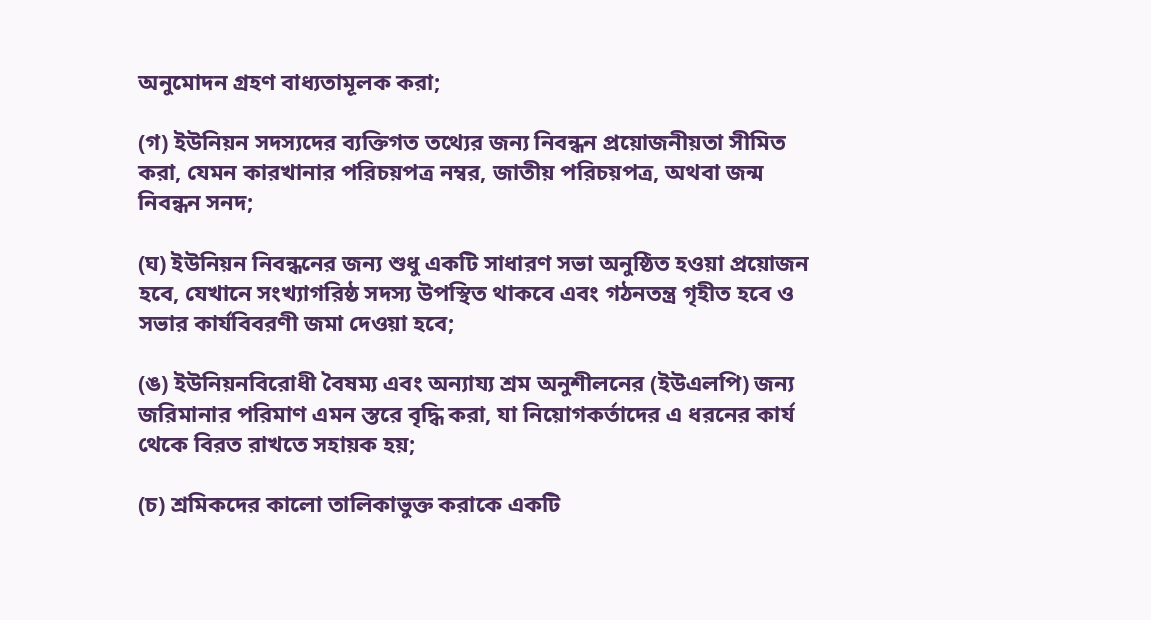অনুমোদন গ্রহণ বাধ্যতামূলক করা;

(গ) ইউনিয়ন সদস্যদের ব্যক্তিগত তথ্যের জন্য নিবন্ধন প্রয়োজনীয়তা সীমিত করা, যেমন কারখানার পরিচয়পত্র নম্বর, জাতীয় পরিচয়পত্র, অথবা জন্ম নিবন্ধন সনদ;

(ঘ) ইউনিয়ন নিবন্ধনের জন্য শুধু একটি সাধারণ সভা অনুষ্ঠিত হওয়া প্রয়োজন হবে, যেখানে সংখ্যাগরিষ্ঠ সদস্য উপস্থিত থাকবে এবং গঠনতন্ত্র গৃহীত হবে ও সভার কার্যবিবরণী জমা দেওয়া হবে;

(ঙ) ইউনিয়নবিরোধী বৈষম্য এবং অন্যায্য শ্রম অনুশীলনের (ইউএলপি) জন্য জরিমানার পরিমাণ এমন স্তরে বৃদ্ধি করা, যা নিয়োগকর্তাদের এ ধরনের কার্য থেকে বিরত রাখতে সহায়ক হয়;

(চ) শ্রমিকদের কালো তালিকাভুক্ত করাকে একটি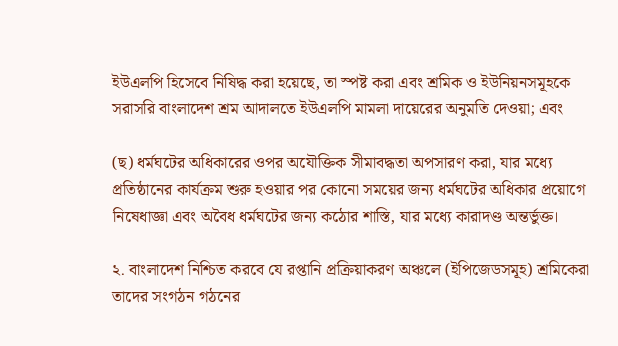ইউএলপি হিসেবে নিষিদ্ধ করা হয়েছে, তা স্পষ্ট করা এবং শ্রমিক ও ইউনিয়নসমূহকে সরাসরি বাংলাদেশ শ্রম আদালতে ইউএলপি মামলা দায়েরের অনুমতি দেওয়া; এবং

(ছ) ধর্মঘটের অধিকারের ওপর অযৌক্তিক সীমাবদ্ধতা অপসারণ করা, যার মধ্যে প্রতিষ্ঠানের কার্যক্রম শুরু হওয়ার পর কোনো সময়ের জন্য ধর্মঘটের অধিকার প্রয়োগে নিষেধাজ্ঞা এবং অবৈধ ধর্মঘটের জন্য কঠোর শাস্তি, যার মধ্যে কারাদণ্ড অন্তর্ভুক্ত।

২. বাংলাদেশ নিশ্চিত করবে যে রপ্তানি প্রক্রিয়াকরণ অঞ্চলে (ইপিজেডসমূহ) শ্রমিকেরা তাদের সংগঠন গঠনের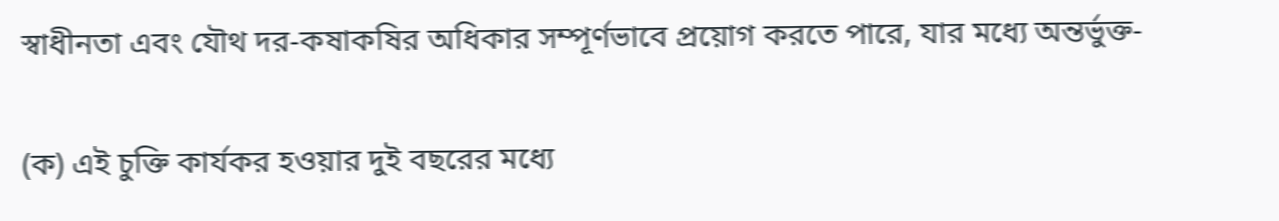স্বাধীনতা এবং যৌথ দর-কষাকষির অধিকার সম্পূর্ণভাবে প্রয়োগ করতে পারে, যার মধ্যে অন্তর্ভুক্ত-

(ক) এই চুক্তি কার্যকর হওয়ার দুই বছরের মধ্যে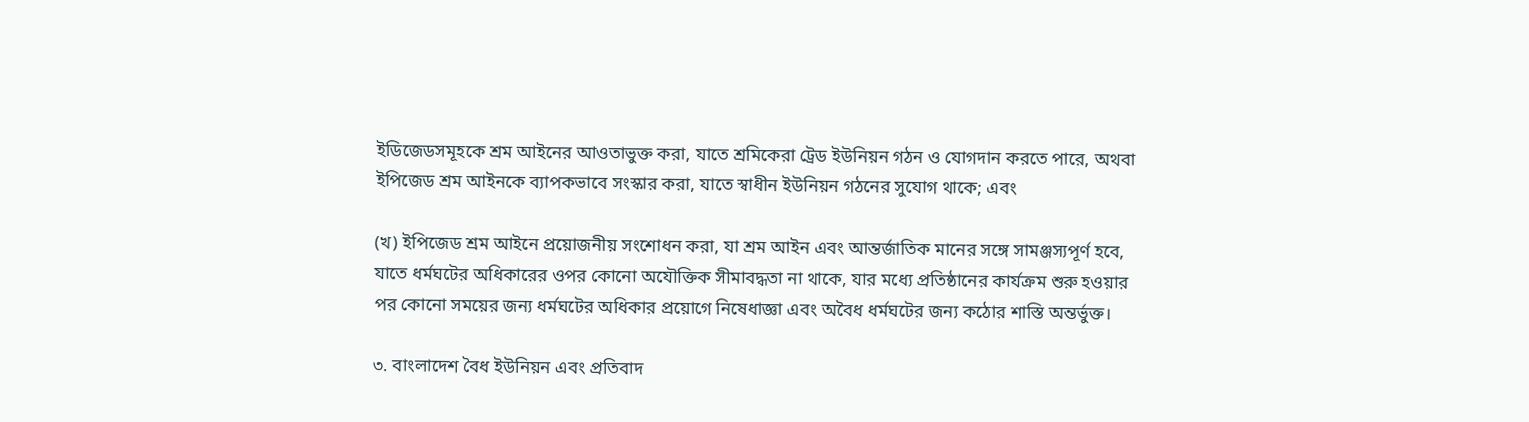ইডিজেডসমূহকে শ্রম আইনের আওতাভুক্ত করা, যাতে শ্রমিকেরা ট্রেড ইউনিয়ন গঠন ও যোগদান করতে পারে, অথবা ইপিজেড শ্রম আইনকে ব্যাপকভাবে সংস্কার করা, যাতে স্বাধীন ইউনিয়ন গঠনের সুযোগ থাকে; এবং

(খ) ইপিজেড শ্রম আইনে প্রয়োজনীয় সংশোধন করা, যা শ্রম আইন এবং আন্তর্জাতিক মানের সঙ্গে সামঞ্জস্যপূর্ণ হবে, যাতে ধর্মঘটের অধিকারের ওপর কোনো অযৌক্তিক সীমাবদ্ধতা না থাকে, যার মধ্যে প্রতিষ্ঠানের কার্যক্রম শুরু হওয়ার পর কোনো সময়ের জন্য ধর্মঘটের অধিকার প্রয়োগে নিষেধাজ্ঞা এবং অবৈধ ধর্মঘটের জন্য কঠোর শাস্তি অন্তর্ভুক্ত।

৩. বাংলাদেশ বৈধ ইউনিয়ন এবং প্রতিবাদ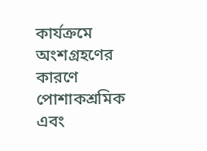কার্যক্রমে অংশগ্রহণের কারণে পোশাকশ্রমিক এবং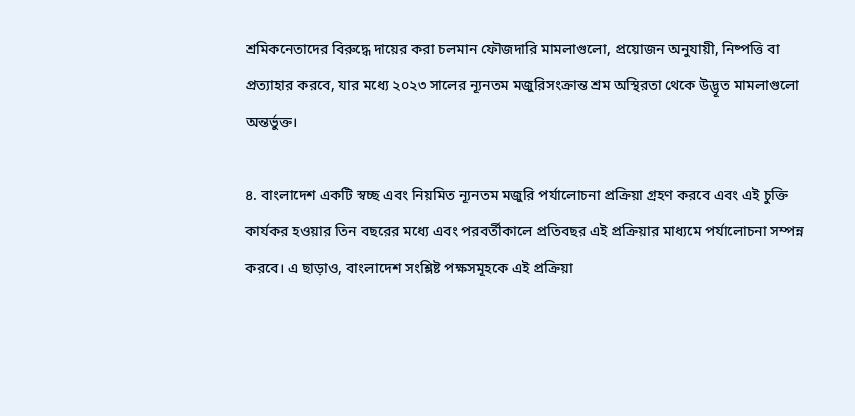শ্রমিকনেতাদের বিরুদ্ধে দায়ের করা চলমান ফৌজদারি মামলাগুলো, প্রয়োজন অনুযায়ী, নিষ্পত্তি বা প্রত্যাহার করবে, যার মধ্যে ২০২৩ সালের ন্যূনতম মজুরিসংক্রান্ত শ্রম অস্থিরতা থেকে উদ্ভূত মামলাগুলো অন্তর্ভুক্ত।

৪. বাংলাদেশ একটি স্বচ্ছ এবং নিয়মিত ন্যূনতম মজুরি পর্যালোচনা প্রক্রিয়া গ্রহণ করবে এবং এই চুক্তি কার্যকর হওয়ার তিন বছরের মধ্যে এবং পরবর্তীকালে প্রতিবছর এই প্রক্রিয়ার মাধ্যমে পর্যালোচনা সম্পন্ন করবে। এ ছাড়াও, বাংলাদেশ সংশ্লিষ্ট পক্ষসমূহকে এই প্রক্রিয়া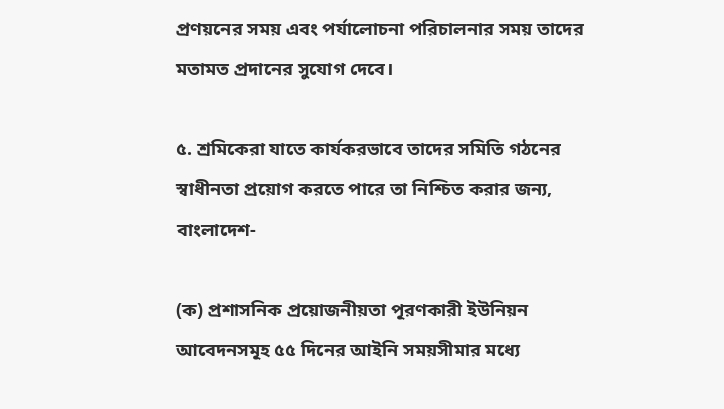প্রণয়নের সময় এবং পর্যালোচনা পরিচালনার সময় তাদের মতামত প্রদানের সুযোগ দেবে।

৫. শ্রমিকেরা যাতে কার্যকরভাবে তাদের সমিতি গঠনের স্বাধীনতা প্রয়োগ করতে পারে তা নিশ্চিত করার জন্য, বাংলাদেশ-

(ক) প্রশাসনিক প্রয়োজনীয়তা পূরণকারী ইউনিয়ন আবেদনসমূহ ৫৫ দিনের আইনি সময়সীমার মধ্যে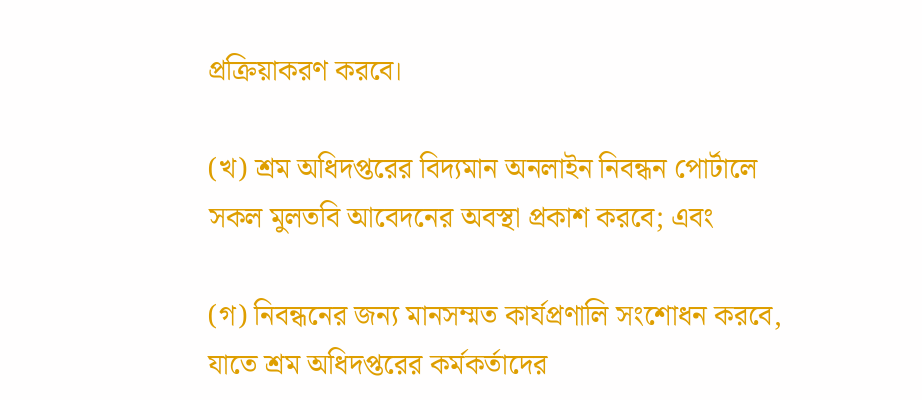প্রক্রিয়াকরণ করবে।

(খ) শ্রম অধিদপ্তরের বিদ্যমান অনলাইন নিবন্ধন পোর্টালে সকল মুলতবি আবেদনের অবস্থা প্রকাশ করবে; এবং

(গ) নিবন্ধনের জন্য মানসম্মত কার্যপ্রণালি সংশোধন করবে, যাতে শ্রম অধিদপ্তরের কর্মকর্তাদের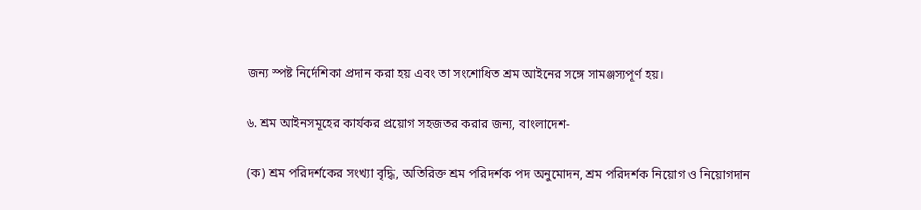জন্য স্পষ্ট নির্দেশিকা প্রদান করা হয় এবং তা সংশোধিত শ্রম আইনের সঙ্গে সামঞ্জস্যপূর্ণ হয়।

৬. শ্রম আইনসমূহের কার্যকর প্রয়োগ সহজতর করার জন্য, বাংলাদেশ-

(ক) শ্রম পরিদর্শকের সংখ্যা বৃদ্ধি, অতিরিক্ত শ্রম পরিদর্শক পদ অনুমোদন, শ্রম পরিদর্শক নিয়োগ ও নিয়োগদান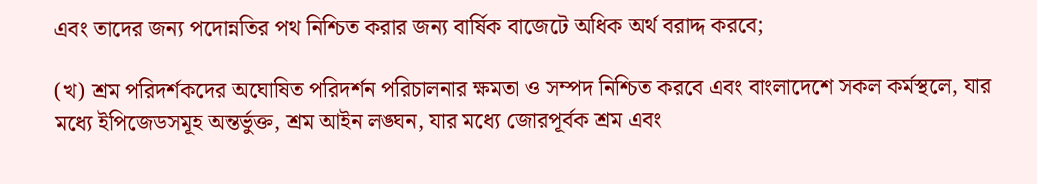এবং তাদের জন্য পদোন্নতির পথ নিশ্চিত করার জন্য বার্ষিক বাজেটে অধিক অর্থ বরাদ্দ করবে;

(খ) শ্রম পরিদর্শকদের অঘোষিত পরিদর্শন পরিচালনার ক্ষমতা ও সম্পদ নিশ্চিত করবে এবং বাংলাদেশে সকল কর্মস্থলে, যার মধ্যে ইপিজেডসমূহ অন্তর্ভুক্ত, শ্রম আইন লঙ্ঘন, যার মধ্যে জোরপূর্বক শ্রম এবং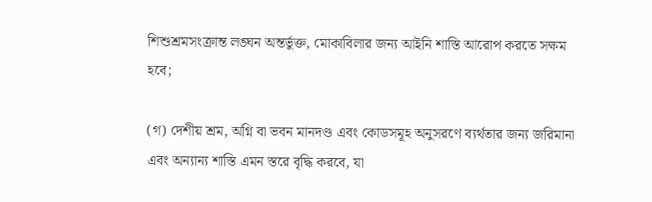শিশুশ্রমসংক্রান্ত লঙ্ঘন অন্তর্ভুক্ত, মোকাবিলার জন্য আইনি শাস্তি আরোপ করতে সক্ষম হবে;

(গ) দেশীয় শ্রম, অগ্নি বা ভবন মানদণ্ড এবং কোডসমূহ অনুসরণে ব্যর্থতার জন্য জরিমানা এবং অন্যান্য শাস্তি এমন স্তরে বৃদ্ধি করবে, যা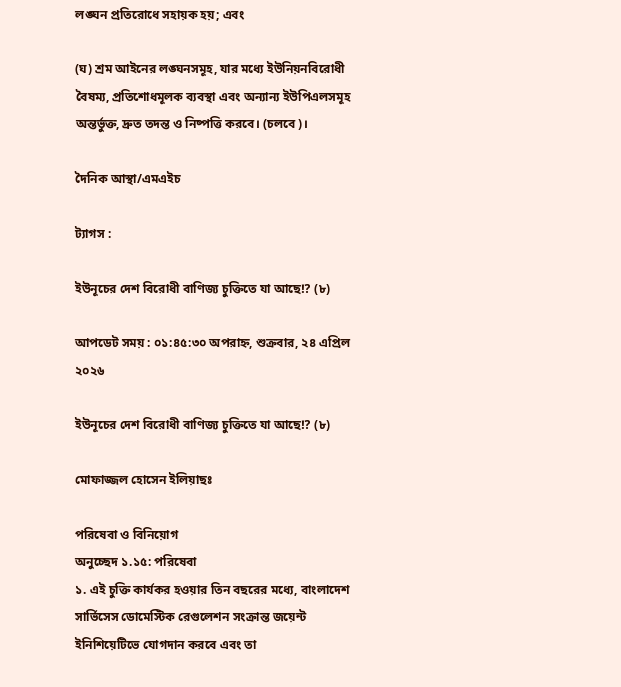লঙ্ঘন প্রতিরোধে সহায়ক হয়; এবং

(ঘ) শ্রম আইনের লঙ্ঘনসমূহ, যার মধ্যে ইউনিয়নবিরোধী বৈষম্য, প্রতিশোধমূলক ব্যবস্থা এবং অন্যান্য ইউপিএলসমূহ অন্তর্ভুক্ত, দ্রুত তদন্ত ও নিষ্পত্তি করবে। (চলবে)।

দৈনিক আস্থা/এমএইচ

ট্যাগস :

ইউনূচের দেশ বিরোধী বাণিজ্য চুক্তিতে যা আছে!? (৮)

আপডেট সময় : ০১:৪৫:৩০ অপরাহ্ন, শুক্রবার, ২৪ এপ্রিল ২০২৬

ইউনূচের দেশ বিরোধী বাণিজ্য চুক্তিতে যা আছে!? (৮)

মোফাজ্জল হোসেন ইলিয়াছঃ

পরিষেবা ও বিনিয়োগ
অনুচ্ছেদ ১.১৫: পরিষেবা
১. এই চুক্তি কার্যকর হওয়ার তিন বছরের মধ্যে, বাংলাদেশ সার্ভিসেস ডোমেস্টিক রেগুলেশন সংক্রান্ত জয়েন্ট ইনিশিয়েটিভে যোগদান করবে এবং তা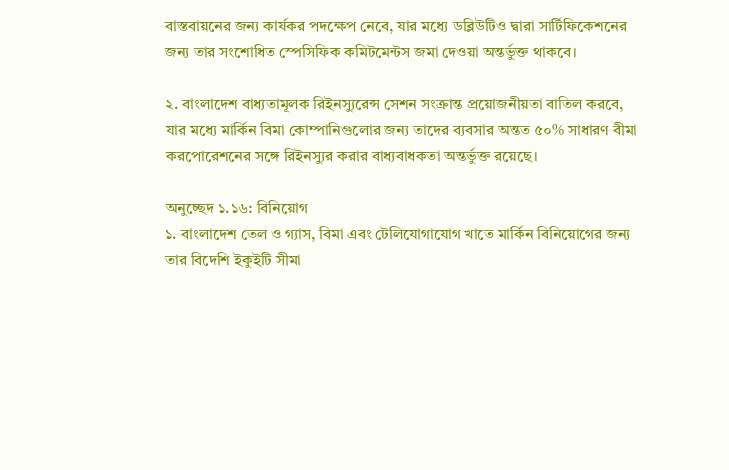বাস্তবায়নের জন্য কার্যকর পদক্ষেপ নেবে, যার মধ্যে ডব্লিউটিও দ্বারা সার্টিফিকেশনের জন্য তার সংশোধিত স্পেসিফিক কমিটমেন্টস জমা দেওয়া অন্তর্ভুক্ত থাকবে।

২. বাংলাদেশ বাধ্যতামূলক রিইনস্যুরেন্স সেশন সংক্রান্ত প্রয়োজনীয়তা বাতিল করবে, যার মধ্যে মার্কিন বিমা কোম্পানিগুলোর জন্য তাদের ব্যবসার অন্তত ৫০% সাধারণ বীমা করপোরেশনের সঙ্গে রিইনস্যুর করার বাধ্যবাধকতা অন্তর্ভুক্ত রয়েছে।

অনুচ্ছেদ ১.১৬: বিনিয়োগ
১. বাংলাদেশ তেল ও গ্যাস, বিমা এবং টেলিযোগাযোগ খাতে মার্কিন বিনিয়োগের জন্য তার বিদেশি ইকুইটি সীমা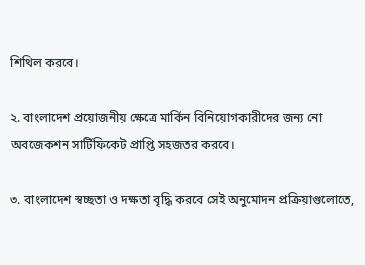শিথিল করবে।

২. বাংলাদেশ প্রয়োজনীয় ক্ষেত্রে মার্কিন বিনিয়োগকারীদের জন্য নো অবজেকশন সার্টিফিকেট প্রাপ্তি সহজতর করবে।

৩. বাংলাদেশ স্বচ্ছতা ও দক্ষতা বৃদ্ধি করবে সেই অনুমোদন প্রক্রিয়াগুলোতে,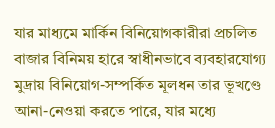যার মাধ্যমে মার্কিন বিনিয়োগকারীরা প্রচলিত বাজার বিনিময় হারে স্বাধীনভাবে ব্যবহারযোগ্য মুদ্রায় বিনিয়োগ-সম্পর্কিত মূলধন তার ভূখণ্ডে আনা-নেওয়া করতে পারে, যার মধ্যে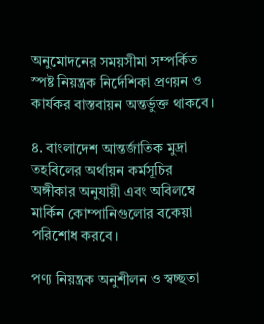অনুমোদনের সময়সীমা সম্পর্কিত স্পষ্ট নিয়ন্ত্রক নির্দেশিকা প্রণয়ন ও কার্যকর বাস্তবায়ন অন্তর্ভুক্ত থাকবে।

৪. বাংলাদেশ আন্তর্জাতিক মুদ্রা তহবিলের অর্থায়ন কর্মসূচির অঙ্গীকার অনুযায়ী এবং অবিলম্বে মার্কিন কোম্পানিগুলোর বকেয়া পরিশোধ করবে।

পণ্য নিয়ন্ত্রক অনুশীলন ও স্বচ্ছতা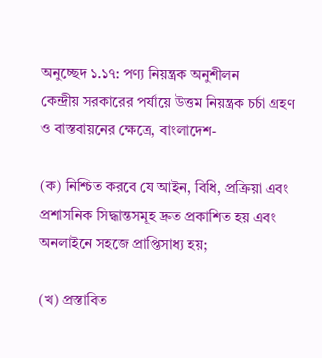অনুচ্ছেদ ১.১৭: পণ্য নিয়ন্ত্রক অনুশীলন
কেন্দ্রীয় সরকারের পর্যায়ে উত্তম নিয়ন্ত্রক চর্চা গ্রহণ ও বাস্তবায়নের ক্ষেত্রে, বাংলাদেশ-

(ক) নিশ্চিত করবে যে আইন, বিধি, প্রক্রিয়া এবং প্রশাসনিক সিদ্ধান্তসমূহ দ্রুত প্রকাশিত হয় এবং অনলাইনে সহজে প্রাপ্তিসাধ্য হয়;

(খ) প্রস্তাবিত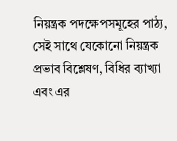নিয়ন্ত্রক পদক্ষেপসমূহের পাঠ্য, সেই সাথে যেকোনো নিয়ন্ত্রক প্রভাব বিশ্লেষণ, বিধির ব্যাখ্যা এবং এর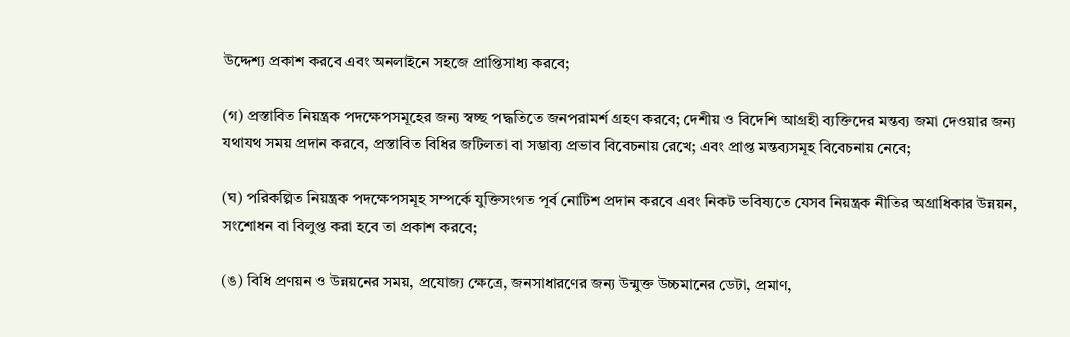উদ্দেশ্য প্রকাশ করবে এবং অনলাইনে সহজে প্রাপ্তিসাধ্য করবে;

(গ) প্রস্তাবিত নিয়ন্ত্রক পদক্ষেপসমূহের জন্য স্বচ্ছ পদ্ধতিতে জনপরামর্শ গ্রহণ করবে; দেশীয় ও বিদেশি আগ্রহী ব্যক্তিদের মন্তব্য জমা দেওয়ার জন্য যথাযথ সময় প্রদান করবে, প্রস্তাবিত বিধির জটিলতা বা সম্ভাব্য প্রভাব বিবেচনায় রেখে; এবং প্রাপ্ত মন্তব্যসমূহ বিবেচনায় নেবে;

(ঘ) পরিকল্পিত নিয়ন্ত্রক পদক্ষেপসমূহ সম্পর্কে যুক্তিসংগত পূর্ব নোটিশ প্রদান করবে এবং নিকট ভবিষ্যতে যেসব নিয়ন্ত্রক নীতির অগ্রাধিকার উন্নয়ন, সংশোধন বা বিলুপ্ত করা হবে তা প্রকাশ করবে;

(ঙ) বিধি প্রণয়ন ও উন্নয়নের সময়, প্রযোজ্য ক্ষেত্রে, জনসাধারণের জন্য উন্মুক্ত উচ্চমানের ডেটা, প্রমাণ,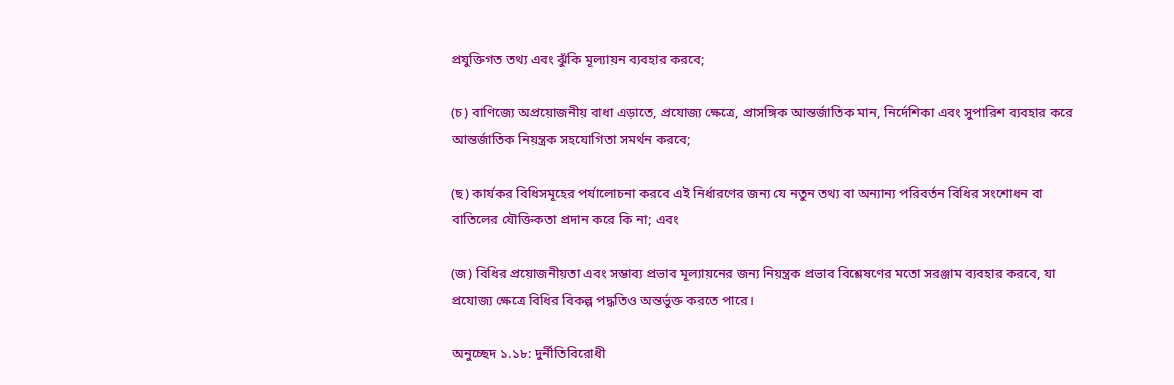প্রযুক্তিগত তথ্য এবং ঝুঁকি মূল্যায়ন ব্যবহার করবে;

(চ) বাণিজ্যে অপ্রয়োজনীয় বাধা এড়াতে, প্রযোজ্য ক্ষেত্রে, প্রাসঙ্গিক আন্তর্জাতিক মান, নির্দেশিকা এবং সুপারিশ ব্যবহার করে আন্তর্জাতিক নিয়ন্ত্রক সহযোগিতা সমর্থন করবে;

(ছ) কার্যকর বিধিসমূহের পর্যালোচনা করবে এই নির্ধারণের জন্য যে নতুন তথ্য বা অন্যান্য পরিবর্তন বিধির সংশোধন বা বাতিলের যৌক্তিকতা প্রদান করে কি না; এবং

(জ) বিধির প্রয়োজনীয়তা এবং সম্ভাব্য প্রভাব মূল্যায়নের জন্য নিয়ন্ত্রক প্রভাব বিশ্লেষণের মতো সরঞ্জাম ব্যবহার করবে, যা প্রযোজ্য ক্ষেত্রে বিধির বিকল্প পদ্ধতিও অন্তর্ভুক্ত করতে পারে।

অনুচ্ছেদ ১.১৮: দুর্নীতিবিরোধী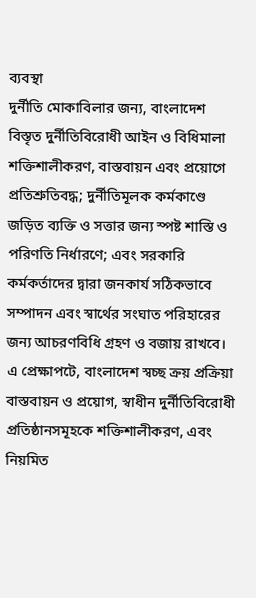ব্যবস্থা
দুর্নীতি মোকাবিলার জন্য, বাংলাদেশ বিস্তৃত দুর্নীতিবিরোধী আইন ও বিধিমালা শক্তিশালীকরণ, বাস্তবায়ন এবং প্রয়োগে প্রতিশ্রুতিবদ্ধ; দুর্নীতিমূলক কর্মকাণ্ডে জড়িত ব্যক্তি ও সত্তার জন্য স্পষ্ট শাস্তি ও পরিণতি নির্ধারণে; এবং সরকারি কর্মকর্তাদের দ্বারা জনকার্য সঠিকভাবে সম্পাদন এবং স্বার্থের সংঘাত পরিহারের জন্য আচরণবিধি গ্রহণ ও বজায় রাখবে। এ প্রেক্ষাপটে, বাংলাদেশ স্বচ্ছ ক্রয় প্রক্রিয়া বাস্তবায়ন ও প্রয়োগ, স্বাধীন দুর্নীতিবিরোধী প্রতিষ্ঠানসমূহকে শক্তিশালীকরণ, এবং নিয়মিত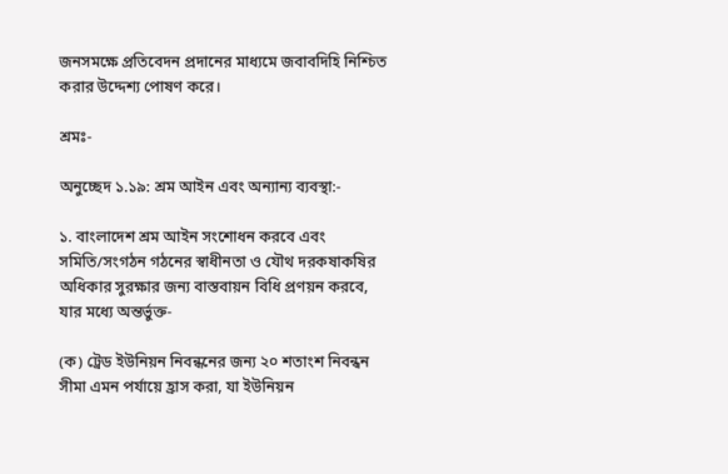জনসমক্ষে প্রতিবেদন প্রদানের মাধ্যমে জবাবদিহি নিশ্চিত করার উদ্দেশ্য পোষণ করে।

শ্রমঃ-

অনুচ্ছেদ ১.১৯: শ্রম আইন এবং অন্যান্য ব্যবস্থা:-

১. বাংলাদেশ শ্রম আইন সংশোধন করবে এবং সমিতি/সংগঠন গঠনের স্বাধীনতা ও যৌথ দরকষাকষির অধিকার সুরক্ষার জন্য বাস্তবায়ন বিধি প্রণয়ন করবে, যার মধ্যে অন্তর্ভুক্ত-

(ক) ট্রেড ইউনিয়ন নিবন্ধনের জন্য ২০ শতাংশ নিবন্ধন সীমা এমন পর্যায়ে হ্রাস করা, যা ইউনিয়ন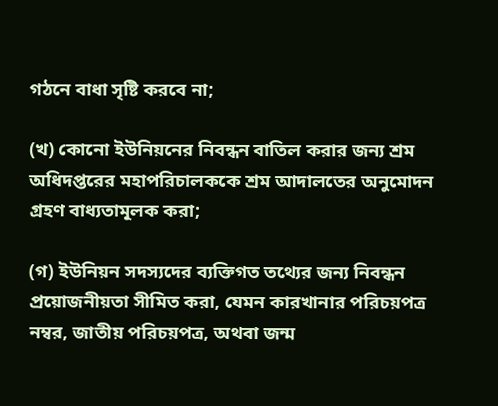গঠনে বাধা সৃষ্টি করবে না;

(খ) কোনো ইউনিয়নের নিবন্ধন বাতিল করার জন্য শ্রম অধিদপ্তরের মহাপরিচালককে শ্রম আদালতের অনুমোদন গ্রহণ বাধ্যতামূলক করা;

(গ) ইউনিয়ন সদস্যদের ব্যক্তিগত তথ্যের জন্য নিবন্ধন প্রয়োজনীয়তা সীমিত করা, যেমন কারখানার পরিচয়পত্র নম্বর, জাতীয় পরিচয়পত্র, অথবা জন্ম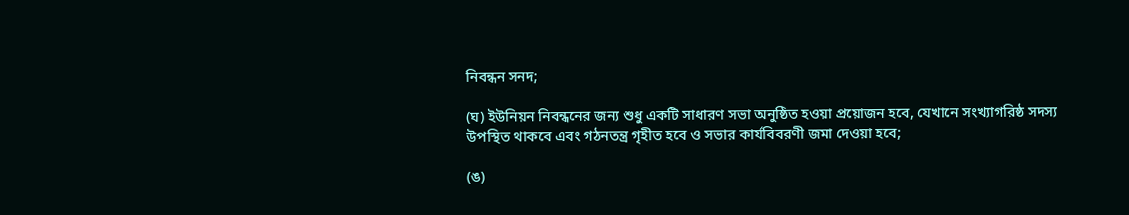নিবন্ধন সনদ;

(ঘ) ইউনিয়ন নিবন্ধনের জন্য শুধু একটি সাধারণ সভা অনুষ্ঠিত হওয়া প্রয়োজন হবে, যেখানে সংখ্যাগরিষ্ঠ সদস্য উপস্থিত থাকবে এবং গঠনতন্ত্র গৃহীত হবে ও সভার কার্যবিবরণী জমা দেওয়া হবে;

(ঙ)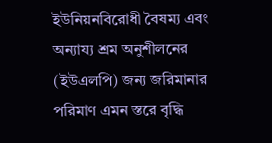ইউনিয়নবিরোধী বৈষম্য এবং অন্যায্য শ্রম অনুশীলনের (ইউএলপি) জন্য জরিমানার পরিমাণ এমন স্তরে বৃদ্ধি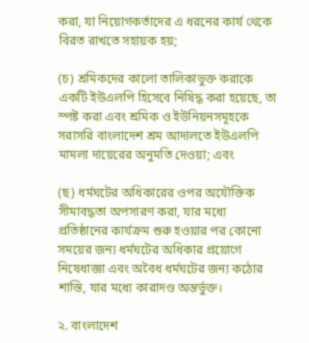করা, যা নিয়োগকর্তাদের এ ধরনের কার্য থেকে বিরত রাখতে সহায়ক হয়;

(চ) শ্রমিকদের কালো তালিকাভুক্ত করাকে একটি ইউএলপি হিসেবে নিষিদ্ধ করা হয়েছে, তা স্পষ্ট করা এবং শ্রমিক ও ইউনিয়নসমূহকে সরাসরি বাংলাদেশ শ্রম আদালতে ইউএলপি মামলা দায়েরের অনুমতি দেওয়া; এবং

(ছ) ধর্মঘটের অধিকারের ওপর অযৌক্তিক সীমাবদ্ধতা অপসারণ করা, যার মধ্যে প্রতিষ্ঠানের কার্যক্রম শুরু হওয়ার পর কোনো সময়ের জন্য ধর্মঘটের অধিকার প্রয়োগে নিষেধাজ্ঞা এবং অবৈধ ধর্মঘটের জন্য কঠোর শাস্তি, যার মধ্যে কারাদণ্ড অন্তর্ভুক্ত।

২. বাংলাদেশ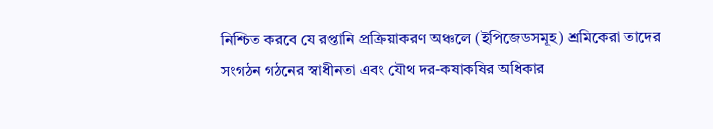নিশ্চিত করবে যে রপ্তানি প্রক্রিয়াকরণ অঞ্চলে (ইপিজেডসমূহ) শ্রমিকেরা তাদের সংগঠন গঠনের স্বাধীনতা এবং যৌথ দর-কষাকষির অধিকার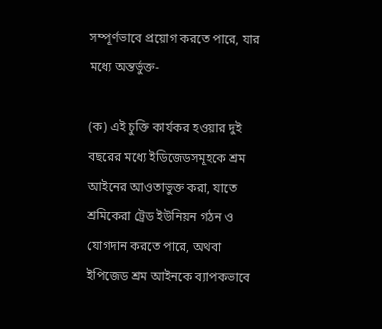সম্পূর্ণভাবে প্রয়োগ করতে পারে, যার মধ্যে অন্তর্ভুক্ত-

(ক) এই চুক্তি কার্যকর হওয়ার দুই বছরের মধ্যে ইডিজেডসমূহকে শ্রম আইনের আওতাভুক্ত করা, যাতে শ্রমিকেরা ট্রেড ইউনিয়ন গঠন ও যোগদান করতে পারে, অথবা ইপিজেড শ্রম আইনকে ব্যাপকভাবে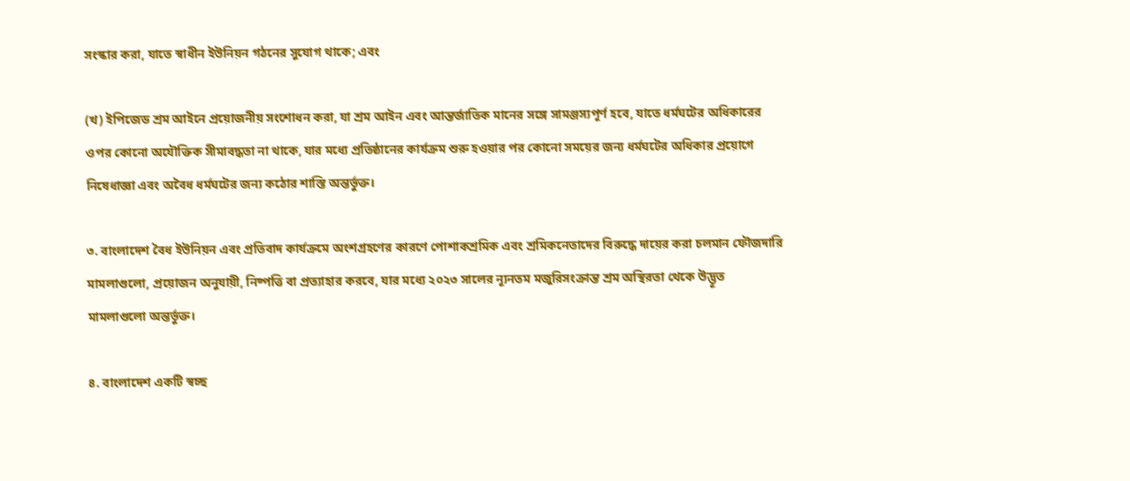সংস্কার করা, যাতে স্বাধীন ইউনিয়ন গঠনের সুযোগ থাকে; এবং

(খ) ইপিজেড শ্রম আইনে প্রয়োজনীয় সংশোধন করা, যা শ্রম আইন এবং আন্তর্জাতিক মানের সঙ্গে সামঞ্জস্যপূর্ণ হবে, যাতে ধর্মঘটের অধিকারের ওপর কোনো অযৌক্তিক সীমাবদ্ধতা না থাকে, যার মধ্যে প্রতিষ্ঠানের কার্যক্রম শুরু হওয়ার পর কোনো সময়ের জন্য ধর্মঘটের অধিকার প্রয়োগে নিষেধাজ্ঞা এবং অবৈধ ধর্মঘটের জন্য কঠোর শাস্তি অন্তর্ভুক্ত।

৩. বাংলাদেশ বৈধ ইউনিয়ন এবং প্রতিবাদ কার্যক্রমে অংশগ্রহণের কারণে পোশাকশ্রমিক এবং শ্রমিকনেতাদের বিরুদ্ধে দায়ের করা চলমান ফৌজদারি মামলাগুলো, প্রয়োজন অনুযায়ী, নিষ্পত্তি বা প্রত্যাহার করবে, যার মধ্যে ২০২৩ সালের ন্যূনতম মজুরিসংক্রান্ত শ্রম অস্থিরতা থেকে উদ্ভূত মামলাগুলো অন্তর্ভুক্ত।

৪. বাংলাদেশ একটি স্বচ্ছ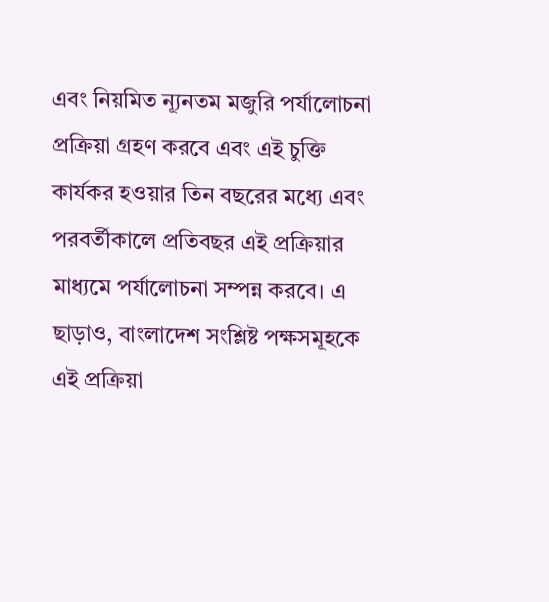এবং নিয়মিত ন্যূনতম মজুরি পর্যালোচনা প্রক্রিয়া গ্রহণ করবে এবং এই চুক্তি কার্যকর হওয়ার তিন বছরের মধ্যে এবং পরবর্তীকালে প্রতিবছর এই প্রক্রিয়ার মাধ্যমে পর্যালোচনা সম্পন্ন করবে। এ ছাড়াও, বাংলাদেশ সংশ্লিষ্ট পক্ষসমূহকে এই প্রক্রিয়া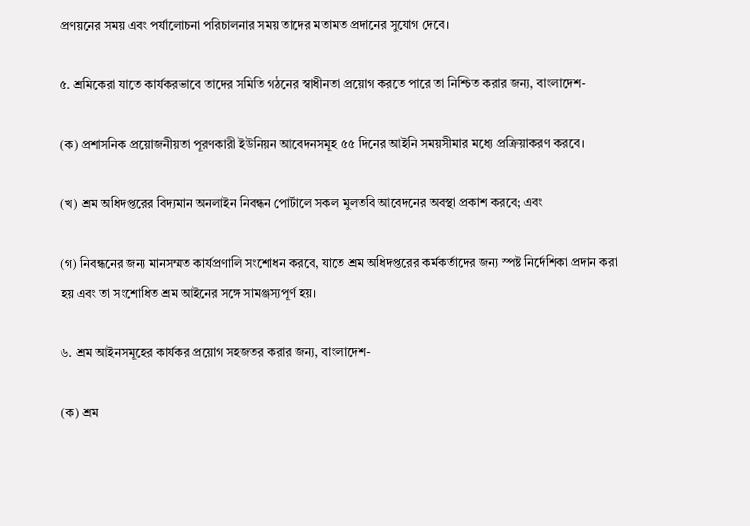প্রণয়নের সময় এবং পর্যালোচনা পরিচালনার সময় তাদের মতামত প্রদানের সুযোগ দেবে।

৫. শ্রমিকেরা যাতে কার্যকরভাবে তাদের সমিতি গঠনের স্বাধীনতা প্রয়োগ করতে পারে তা নিশ্চিত করার জন্য, বাংলাদেশ-

(ক) প্রশাসনিক প্রয়োজনীয়তা পূরণকারী ইউনিয়ন আবেদনসমূহ ৫৫ দিনের আইনি সময়সীমার মধ্যে প্রক্রিয়াকরণ করবে।

(খ) শ্রম অধিদপ্তরের বিদ্যমান অনলাইন নিবন্ধন পোর্টালে সকল মুলতবি আবেদনের অবস্থা প্রকাশ করবে; এবং

(গ) নিবন্ধনের জন্য মানসম্মত কার্যপ্রণালি সংশোধন করবে, যাতে শ্রম অধিদপ্তরের কর্মকর্তাদের জন্য স্পষ্ট নির্দেশিকা প্রদান করা হয় এবং তা সংশোধিত শ্রম আইনের সঙ্গে সামঞ্জস্যপূর্ণ হয়।

৬. শ্রম আইনসমূহের কার্যকর প্রয়োগ সহজতর করার জন্য, বাংলাদেশ-

(ক) শ্রম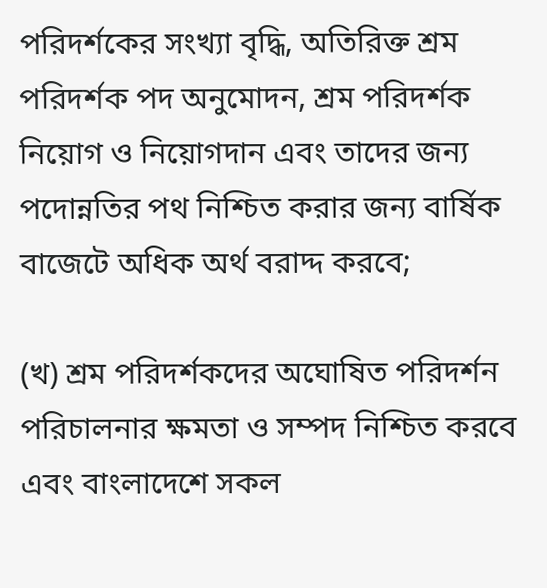পরিদর্শকের সংখ্যা বৃদ্ধি, অতিরিক্ত শ্রম পরিদর্শক পদ অনুমোদন, শ্রম পরিদর্শক নিয়োগ ও নিয়োগদান এবং তাদের জন্য পদোন্নতির পথ নিশ্চিত করার জন্য বার্ষিক বাজেটে অধিক অর্থ বরাদ্দ করবে;

(খ) শ্রম পরিদর্শকদের অঘোষিত পরিদর্শন পরিচালনার ক্ষমতা ও সম্পদ নিশ্চিত করবে এবং বাংলাদেশে সকল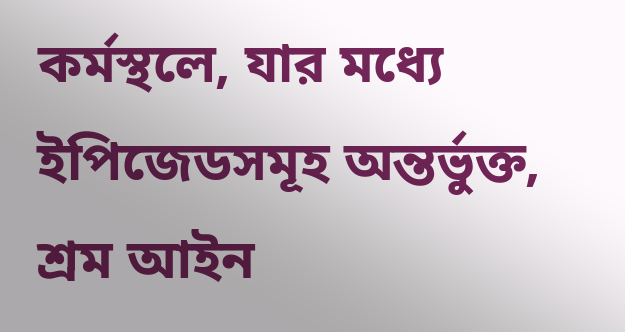কর্মস্থলে, যার মধ্যে ইপিজেডসমূহ অন্তর্ভুক্ত, শ্রম আইন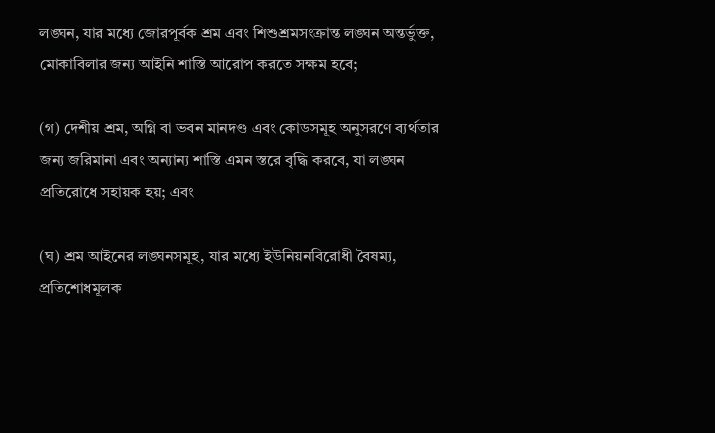লঙ্ঘন, যার মধ্যে জোরপূর্বক শ্রম এবং শিশুশ্রমসংক্রান্ত লঙ্ঘন অন্তর্ভুক্ত, মোকাবিলার জন্য আইনি শাস্তি আরোপ করতে সক্ষম হবে;

(গ) দেশীয় শ্রম, অগ্নি বা ভবন মানদণ্ড এবং কোডসমূহ অনুসরণে ব্যর্থতার জন্য জরিমানা এবং অন্যান্য শাস্তি এমন স্তরে বৃদ্ধি করবে, যা লঙ্ঘন প্রতিরোধে সহায়ক হয়; এবং

(ঘ) শ্রম আইনের লঙ্ঘনসমূহ, যার মধ্যে ইউনিয়নবিরোধী বৈষম্য, প্রতিশোধমূলক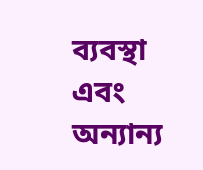ব্যবস্থা এবং অন্যান্য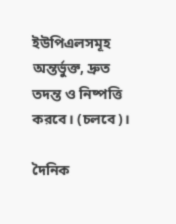ইউপিএলসমূহ অন্তর্ভুক্ত, দ্রুত তদন্ত ও নিষ্পত্তি করবে। (চলবে)।

দৈনিক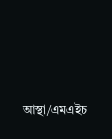আস্থা/এমএইচ